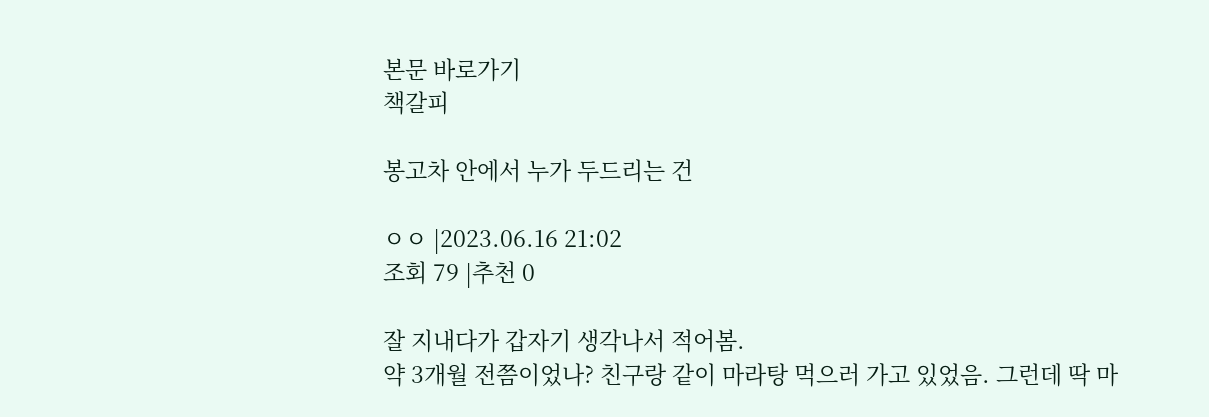본문 바로가기
책갈피

봉고차 안에서 누가 두드리는 건

ㅇㅇ |2023.06.16 21:02
조회 79 |추천 0

잘 지내다가 갑자기 생각나서 적어봄.
약 3개월 전쯤이었나? 친구랑 같이 마라탕 먹으러 가고 있었음. 그런데 딱 마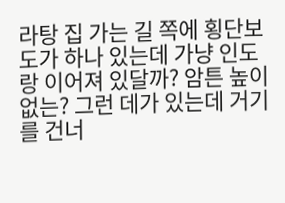라탕 집 가는 길 쪽에 횡단보도가 하나 있는데 가냥 인도랑 이어져 있달까? 암튼 높이 없는? 그런 데가 있는데 거기를 건너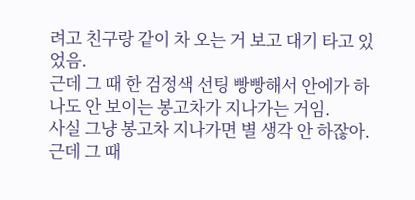려고 친구랑 같이 차 오는 거 보고 대기 타고 있었음.
근데 그 때 한 검정색 선팅 빵빵해서 안에가 하나도 안 보이는 봉고차가 지나가는 거임.
사실 그냥 봉고차 지나가면 별 생각 안 하잖아. 근데 그 때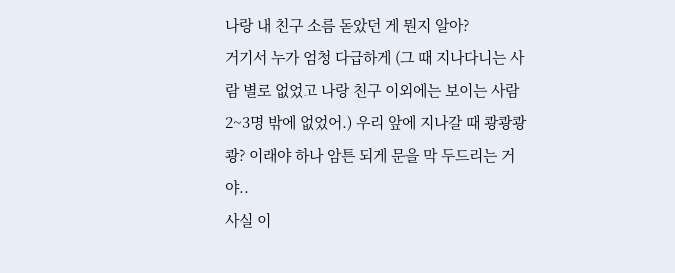나랑 내 친구 소름 돋았던 게 뭔지 알아?
거기서 누가 엄청 다급하게 (그 때 지나다니는 사람 별로 없었고 나랑 친구 이외에는 보이는 사람 2~3명 밖에 없었어.) 우리 앞에 지나갈 때 쾅쾅쾅쾅? 이래야 하나 암튼 되게 문을 막 두드리는 거야..
사실 이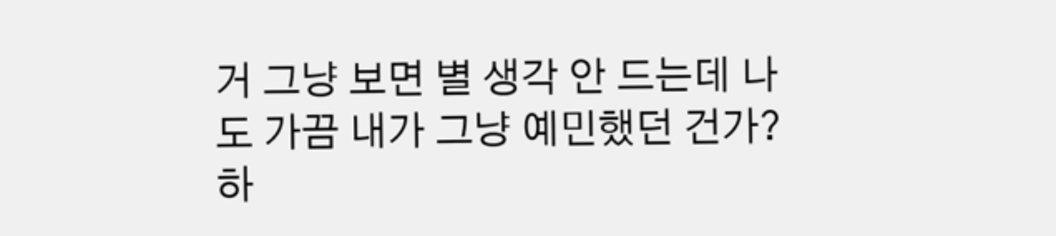거 그냥 보면 별 생각 안 드는데 나도 가끔 내가 그냥 예민했던 건가? 하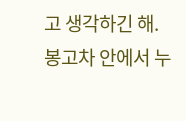고 생각하긴 해.
봉고차 안에서 누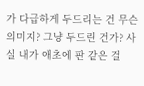가 다급하게 두드리는 건 무슨 의미지? 그냥 두드린 건가? 사실 내가 애초에 판 같은 걸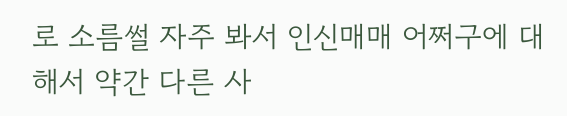로 소름썰 자주 봐서 인신매매 어쩌구에 대해서 약간 다른 사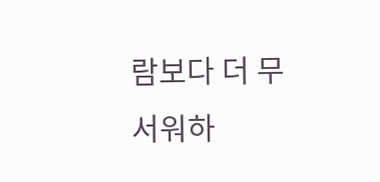람보다 더 무서워하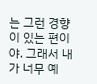는 그런 경향이 있는 편이야. 그래서 내가 너무 예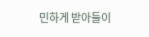민하게 받아들이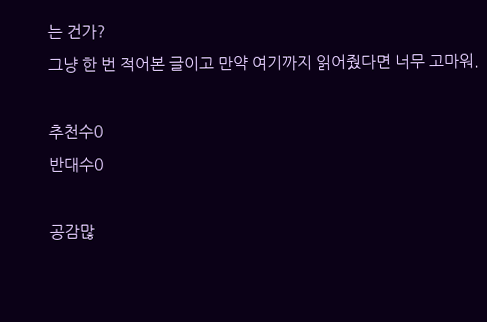는 건가?
그냥 한 번 적어본 글이고 만약 여기까지 읽어줬다면 너무 고마워.

추천수0
반대수0

공감많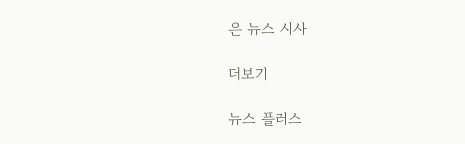은 뉴스 시사

더보기

뉴스 플러스